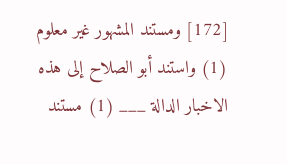[172] ومستند المشهور غير معلوم (1) واستند أبو الصلاح إلى هذه الاخبار الدالة ___ (1) مستند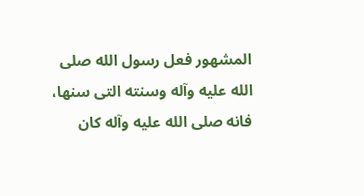المشهور فعل رسول الله صلى الله عليه وآله وسنته التى سنها، فانه صلى الله عليه وآله كان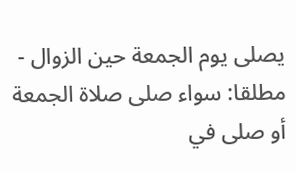يصلى يوم الجمعة حين الزوال - مطلقا: سواء صلى صلاة الجمعة أو صلى في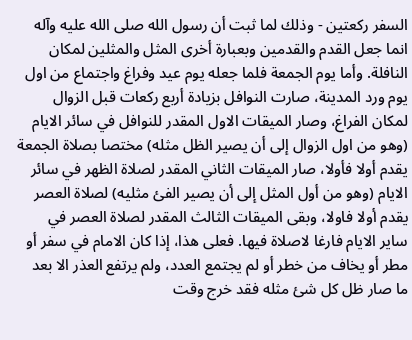السفر ركعتين - وذلك لما ثبت أن رسول الله صلى الله عليه وآله انما جعل القدم والقدمين وبعبارة أخرى المثل والمثلين لمكان النافلة. وأما يوم الجمعة فلما جعله يوم عيد وفراغ واجتماع من اول يوم ورد المدينة، صارت النوافل بزيادة أربع ركعات قبل الزوال لمكان الفراغ، وصار الميقات الاول المقدر للنوافل في سائر الايام (وهو من اول الزوال إلى أن يصير الظل مثله) مختصا بصلاة الجمعة يقدم أولا فأولا، صار الميقات الثاني المقدر لصلاة الظهر في سائر الايام (وهو من أول المثل إلى أن يصير الفئ مثليه) لصلاة العصر يقدم أولا فاولا، وبقى الميقات الثالث المقدر لصلاة العصر في ساير الايام فارغا لاصلاة فيها. فعلى هذا، إذا كان الامام في سفر أو مطر أو يخاف من خطر أو لم يجتمع العدد، ولم يرتفع العذر الا بعد ما صار ظل كل شئ مثله فقد خرج وقت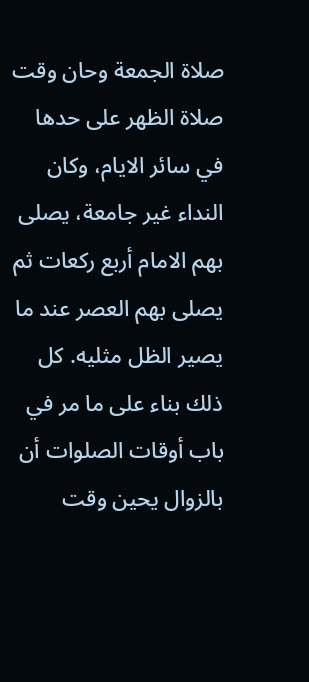صلاة الجمعة وحان وقت صلاة الظهر على حدها في سائر الايام، وكان النداء غير جامعة، يصلى بهم الامام أربع ركعات ثم يصلى بهم العصر عند ما يصير الظل مثليه. كل ذلك بناء على ما مر في باب أوقات الصلوات أن بالزوال يحين وقت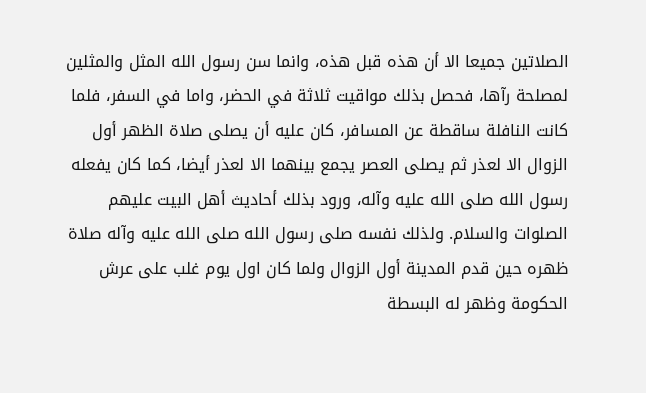الصلاتين جميعا الا أن هذه قبل هذه، وانما سن رسول الله المثل والمثلين لمصلحة رآها، فحصل بذلك مواقيت ثلاثة في الحضر، واما في السفر، فلما كانت النافلة ساقطة عن المسافر، كان عليه أن يصلى صلاة الظهر أول الزوال الا لعذر ثم يصلى العصر يجمع بينهما الا لعذر أيضا، كما كان يفعله رسول الله صلى الله عليه وآله، ورود بذلك أحاديث أهل البيت عليهم الصلوات والسلام. ولذلك نفسه صلى رسول الله صلى الله عليه وآله صلاة ظهره حين قدم المدينة أول الزوال ولما كان اول يوم غلب على عرش الحكومة وظهر له البسطة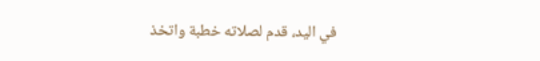في اليد، قدم لصلاته خطبة واتخذ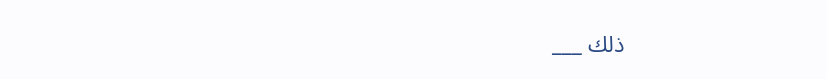ذلك ___